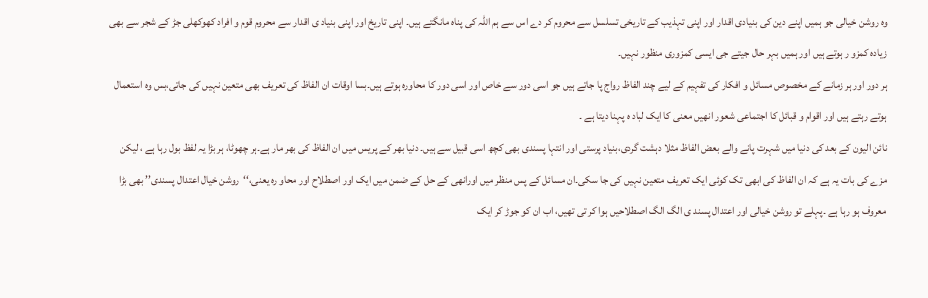وہ روشن خیالی جو ہمیں اپنے دین کی بنیادی اقدار اور اپنی تہذیب کے تاریخی تسلسل سے محروم کر دے اس سے ہم اللہ کی پناہ مانگتے ہیں۔ اپنی تاریخ اور اپنی بنیاد ی اقدار سے محروم قوم و افراد کھوکھلی جڑ کے شجر سے بھی زیادہ کمزو ر ہوتے ہیں اور ہمیں بہر حال جیتے جی ایسی کمزوری منظور نہیں۔
ہر دور اور ہر زمانے کے مخصوص مسائل و افکار کی تفہیم کے لیے چند الفاظ رواج پا جاتے ہیں جو اسی دور سے خاص اور اسی دور کا محاورہ ہوتے ہیں۔بسا اوقات ان الفاظ کی تعریف بھی متعین نہیں کی جاتی،بس وہ استعمال ہوتے رہتے ہیں اور اقوام و قبائل کا اجتماعی شعور انھیں معنی کا ایک لباد ہ پہنا دیتا ہے ۔
نائن الیون کے بعد کی دنیا میں شہرت پانے والے بعض الفاظ مثلا دہشت گردی،بنیاد پرستی اور انتہا پسندی بھی کچھ اسی قبیل سے ہیں۔ دنیا بھر کے پریس میں ان الفاظ کی بھر مار ہے۔ہر چھوٹا، ہر بڑا یہ لفظ بول رہا ہے ، لیکن مزے کی بات یہ ہے کہ ان الفاظ کی ابھی تک کوئی ایک تعریف متعین نہیں کی جا سکی۔ان مسائل کے پس منظر میں اورانھی کے حل کے ضمن میں ایک اور اصطلاح اور محاو رہ یعنی،‘‘روشن خیال اعتدال پسندی’’ بھی بڑا معروف ہو رہا ہے ۔پہلے تو روشن خیالی اور اعتدال پسند ی الگ الگ اصطلاحیں ہوا کر تی تھیں، اب ان کو جوڑ کر ایک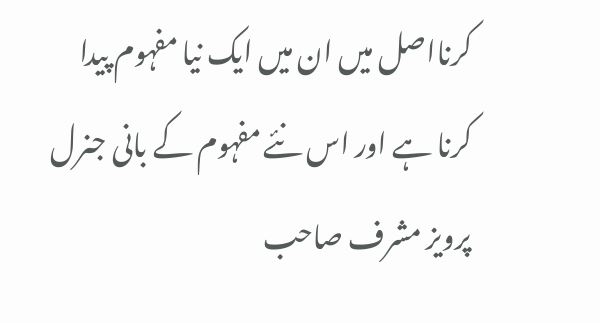کرنااصل میں ان میں ایک نیا مفہوم پیدا کرنا ہے اور اس نئے مفہوم کے بانی جنرل پرویز مشرف صاحب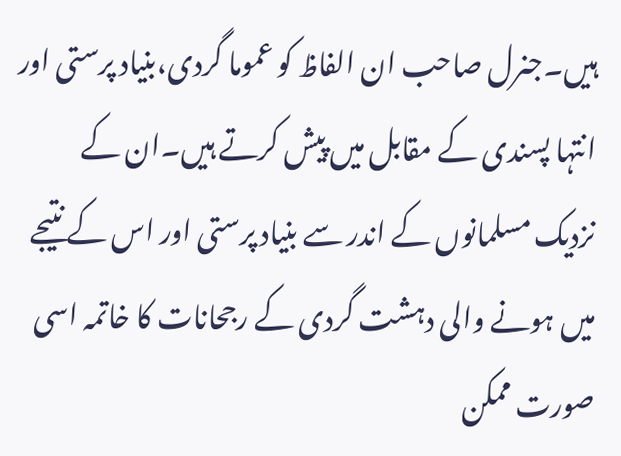ہیں۔جنرل صاحب ان الفاظ کو عموما گردی،بنیاد پرستی اور انتہا پسندی کے مقابل میں پیش کرتے ہیں۔ان کے نزدیک مسلمانوں کے اندر سے بنیاد پرستی اور اس کے نتیجے میں ہونے والی دہشت گردی کے رجحانات کا خاتمہ اسی صورت ممکن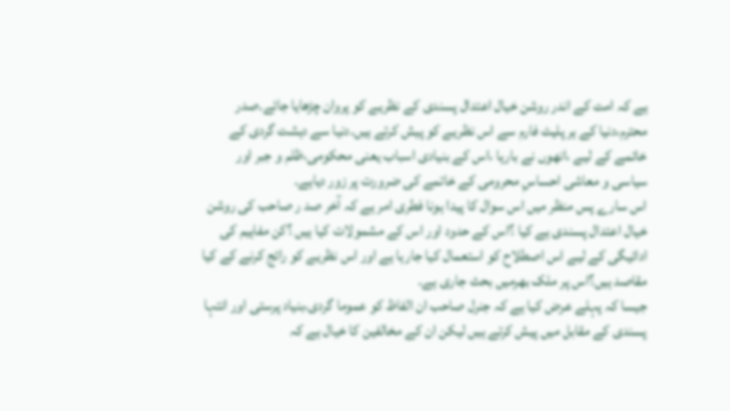ہے کہ امت کے اندر روشن خیال اعتدال پسندی کے نظریے کو پروان چڑھایا جائے۔صدر محترم،دنیا کے ہر پلیٹ فارم سے اس نظریے کو پیش کرتے ہیں۔دنیا سے دہشت گردی کے خاتمے کے لیے ،انھوں نے بارہا ،اس کے بنیادی اسباب یعنی محکومی،ظلم و جبر اور سیاسی و معاشی احساسِ محرومی کے خاتمے کی ضرورت پر زور دیاہے۔
اس سارے پس منظر میں اس سوال کا پیدا ہونا فطری امر ہے کہ آخر صد ر صاحب کی روشن خیال اعتدال پسندی ہے کیا ؟اس کے حدود اور اس کے مشمولات کیا ہیں ؟کن مفاہیم کی ادائیگی کے لیے اس اصطلاح کو استعمال کیا جارہا ہے اور اس نظریے کو رائج کرنے کے کیا مقاصد ہیں؟اس پر ملک بھرمیں بحث جاری ہے۔
جیسا کہ پہلے عرض کیا ہے کہ جنرل صاحب ان الفاظ کو عموما گردی،بنیاد پرستی اور انتہا پسندی کے مقابل میں پیش کرتے ہیں لیکن ان کے مخالفین کا خیال ہے کہ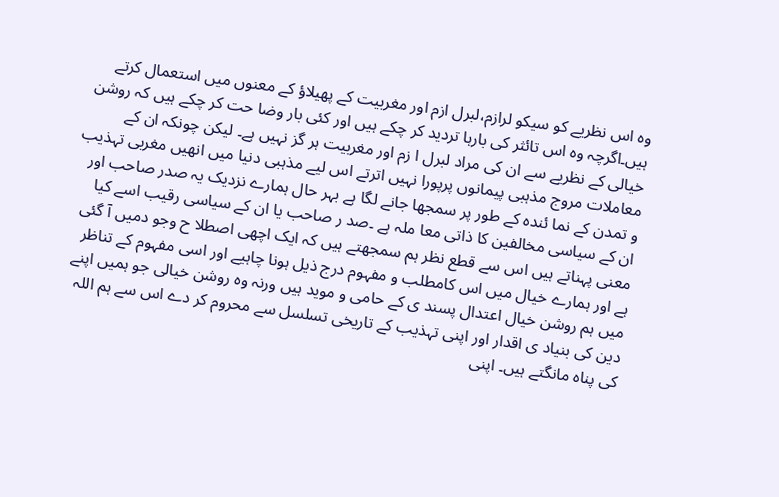وہ اس نظریے کو سیکو لرازم،لبرل ازم اور مغربیت کے پھیلاؤ کے معنوں میں استعمال کرتے ہیں۔اگرچہ وہ اس تائثر کی بارہا تردید کر چکے ہیں اور کئی بار وضا حت کر چکے ہیں کہ روشن خیالی کے نظریے سے ان کی مراد لبرل ا زم اور مغربیت ہر گز نہیں ہے۔ لیکن چونکہ ان کے معاملات مروج مذہبی پیمانوں پرپورا نہیں اترتے اس لیے مذہبی دنیا میں انھیں مغربی تہذیب و تمدن کے نما ئندہ کے طور پر سمجھا جانے لگا ہے بہر حال ہمارے نزدیک یہ صدر صاحب اور ان کے سیاسی مخالفین کا ذاتی معا ملہ ہے ۔صد ر صاحب یا ان کے سیاسی رقیب اسے کیا معنی پہناتے ہیں اس سے قطع نظر ہم سمجھتے ہیں کہ ایک اچھی اصطلا ح وجو دمیں آ گئی ہے اور ہمارے خیال میں اس کامطلب و مفہوم درج ذیل ہونا چاہیے اور اسی مفہوم کے تناظر میں ہم روشن خیال اعتدال پسند ی کے حامی و موید ہیں ورنہ وہ روشن خیالی جو ہمیں اپنے دین کی بنیاد ی اقدار اور اپنی تہذیب کے تاریخی تسلسل سے محروم کر دے اس سے ہم اللہ کی پناہ مانگتے ہیں۔ اپنی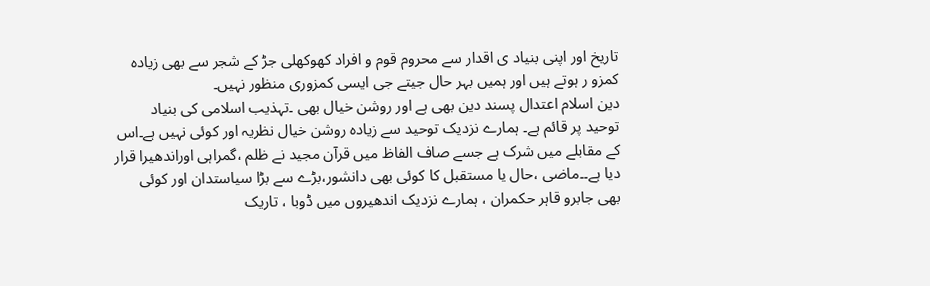تاریخ اور اپنی بنیاد ی اقدار سے محروم قوم و افراد کھوکھلی جڑ کے شجر سے بھی زیادہ کمزو ر ہوتے ہیں اور ہمیں بہر حال جیتے جی ایسی کمزوری منظور نہیں۔
دین اسلام اعتدال پسند دین بھی ہے اور روشن خیال بھی ۔تہذیب اسلامی کی بنیاد توحید پر قائم ہے۔ ہمارے نزدیک توحید سے زیادہ روشن خیال نظریہ اور کوئی نہیں ہے۔اس کے مقابلے میں شرک ہے جسے صاف الفاظ میں قرآن مجید نے ظلم ،گمراہی اوراندھیرا قرار دیا ہے۔۔ماضی ،حال یا مستقبل کا کوئی بھی دانشور،بڑے سے بڑا سیاستدان اور کوئی بھی جابرو قاہر حکمران ، ہمارے نزدیک اندھیروں میں ڈوبا ، تاریک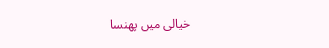خیالی میں پھنسا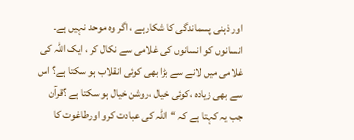اور ذہنی پسماندگی کا شکارہے ، اگر وہ موحد نہیں ہے۔ انسانوں کو انسانوں کی غلامی سے نکال کر ، ایک اللہ کی غلامی میں لانے سے بڑا بھی کوئی انقلاب ہو سکتا ہے؟ اس سے بھی زیادہ ،کوئی خیال ،روشن خیال ہو سکتا ہے ؟قرآن جب یہ کہتا ہے کہ ‘‘اللہ کی عبادت کرو اورطاغوت کا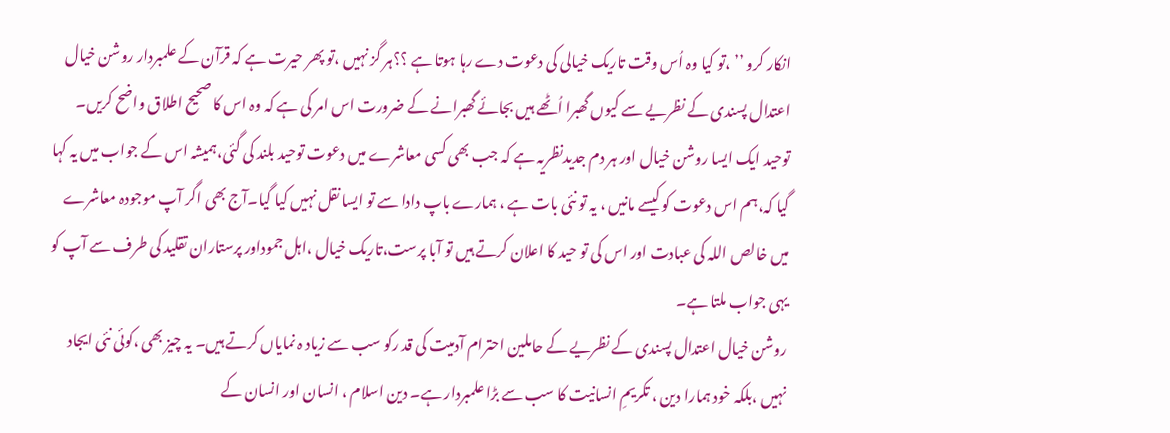انکار کرو ’’ ،تو کیا وہ اُس وقت تاریک خیالی کی دعوت دے رہا ہوتا ہے ؟؟ہر گز نہیں ،تو پھر حیرت ہے کہ قرآن کے علمبردار روشن خیال اعتدال پسندی کے نظریے سے کیوں گھبرا اُٹھے ہیں بجائے گھبرانے کے ضرورت اس امر کی ہے کہ وہ اس کا صحیح اطلاق واضح کریں۔
توحید ایک ایسا روشن خیال اور ہر دم جدیدنظریہ ہے کہ جب بھی کسی معاشرے میں دعوت توحید بلند کی گئی،ہمیشہ اس کے جواب میں یہ کہا گیا کہ،ہم اس دعوت کو کیسے مانیں ، یہ تو نئی بات ہے ، ہمارے باپ دادا سے تو ایسا نقل نہیں کیا گیا۔آج بھی اگر آپ موجودہ معاشرے میں خالص اللہ کی عبادت اور اس کی تو حید کا اعلان کرتے ہیں تو آبا پرست،تاریک خیال ،اہل جموداور پرستاران تقلید کی طرف سے آپ کو یہی جواب ملتا ہے۔
روشن خیال اعتدال پسندی کے نظریے کے حاملین احترام آدمیت کی قد رکو سب سے زیاد ہ نمایاں کرتے ہیں۔ یہ چیز بھی ،کوئی نئی ایجاد نہیں ،بلکہ خود ہمارا دین ، تکریمِ انسانیت کا سب سے بڑا علمبردار ہے۔ دین اسلام ، انسان اور انسان کے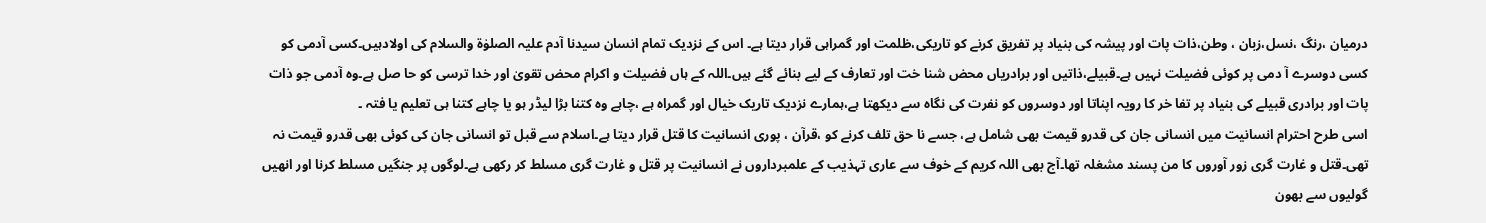درمیان ،رنگ ،نسل،زبان ، وطن،ذات پات اور پیشہ کی بنیاد پر تفریق کرنے کو تاریکی،ظلمت اور گمراہی قرار دیتا ہے۔ اس کے نزدیک تمام انسان سیدنا آدم علیہ الصلوٰۃ والسلام کی اولادہیں۔کسی آدمی کو کسی دوسرے آ دمی پر کوئی فضیلت نہیں ہے۔قبیلے،ذاتیں اور برادریاں محض شنا خت اور تعارف کے لیے بنائے گئے ہیں۔اللہ کے ہاں فضیلت و اکرام محض تقویٰ اور خدا ترسی کو حا صل ہے۔وہ آدمی جو ذات پات اور برادری قبیلے کی بنیاد پر تفا خر کا رویہ اپناتا اور دوسروں کو نفرت کی نگاہ سے دیکھتا ہے،ہمارے نزدیک تاریک خیال اور گمراہ ہے ،چاہے وہ کتنا بڑا لیڈر ہو یا چاہے کتنا ہی تعلیم یا فتہ ۔
اسی طرح احترام انسانیت میں انسانی جان کی قدرو قیمت بھی شامل ہے، جسے نا حق تلف کرنے کو ،قرآن ، پوری انسانیت کا قتل قرار دیتا ہے۔اسلام سے قبل تو انسانی جان کی کوئی بھی قدرو قیمت نہ تھی۔قتل و غارت گری زور آوروں کا من پسند مشغلہ تھا۔آج بھی اللہ کریم کے خوف سے عاری تہذیب کے علمبرداروں نے انسانیت پر قتل و غارت گری مسلط کر رکھی ہے۔لوگوں پر جنگیں مسلط کرنا اور انھیں گولیوں سے بھون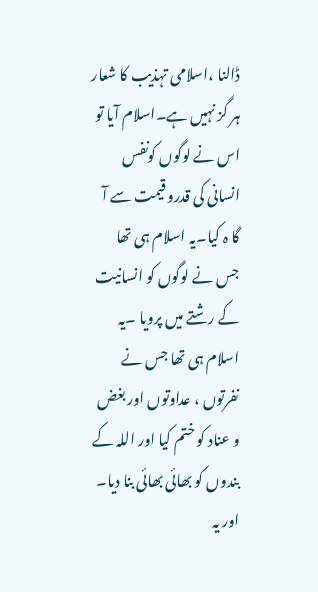ڈالنا ،اسلامی تہذیب کا شعار ہر گز نہیں ہے۔اسلام آیا تو اس نے لوگوں کونفس انسانی کی قدرو قیمت سے آ گا ہ کیا۔یہ اسلام ہی تھا جس نے لوگوں کو انسانیت کے رشتے میں پرویا ۔یہ اسلام ہی تھا جس نے نفرتوں ، عداوتوں اور بغض و عناد کو ختم کیا اور اللہ کے بندوں کو بھائی بھائی بنا دیا۔ اور یہ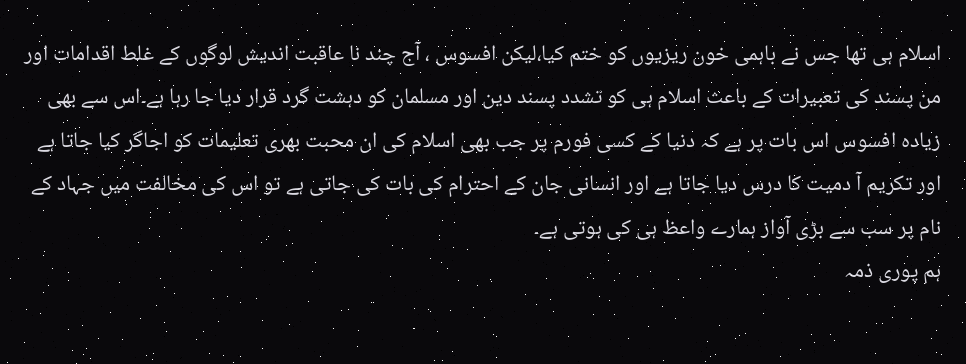اسلام ہی تھا جس نے باہمی خون ریزیوں کو ختم کیا،لیکن افسوس ، آج چند نا عاقبت اندیش لوگوں کے غلط اقدامات اور من پسند کی تعبیرات کے باعث اسلام ہی کو تشدد پسند دین اور مسلمان کو دہشت گرد قرار دیا جا رہا ہے۔اس سے بھی زیادہ افسوس اس بات پر ہے کہ دنیا کے کسی فورم پر جب بھی اسلام کی ان محبت بھری تعلیمات کو اجاگر کیا جاتا ہے اور تکریم آ دمیت کا درس دیا جاتا ہے اور انسانی جان کے احترام کی بات کی جاتی ہے تو اس کی مخالفت میں جہاد کے نام پر سب سے بڑی آواز ہمارے واعظ ہی کی ہوتی ہے۔
ہم پوری ذمہ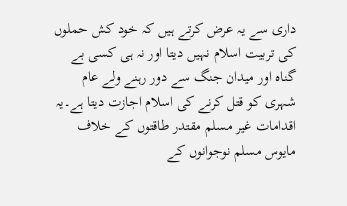داری سے یہ عرض کرتے ہیں کہ خود کش حملوں کی تربیت اسلام نہیں دیتا اور نہ ہی کسی بے گناہ اور میدان جنگ سے دور رہنے ولے عام شہری کو قتل کرنے کی اسلام اجازت دیتا ہے۔یہ اقدامات غیر مسلم مقتدر طاقتوں کے خلاف مایوس مسلم نوجوانوں کے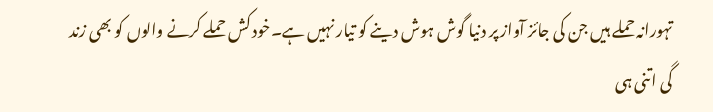تہورانہ حملے ہیں جن کی جائز آواز پر دنیا گوش ہوش دینے کو تیار نہیں ہے۔خود کش حملے کرنے والوں کو بھی زند گی اتنی ہی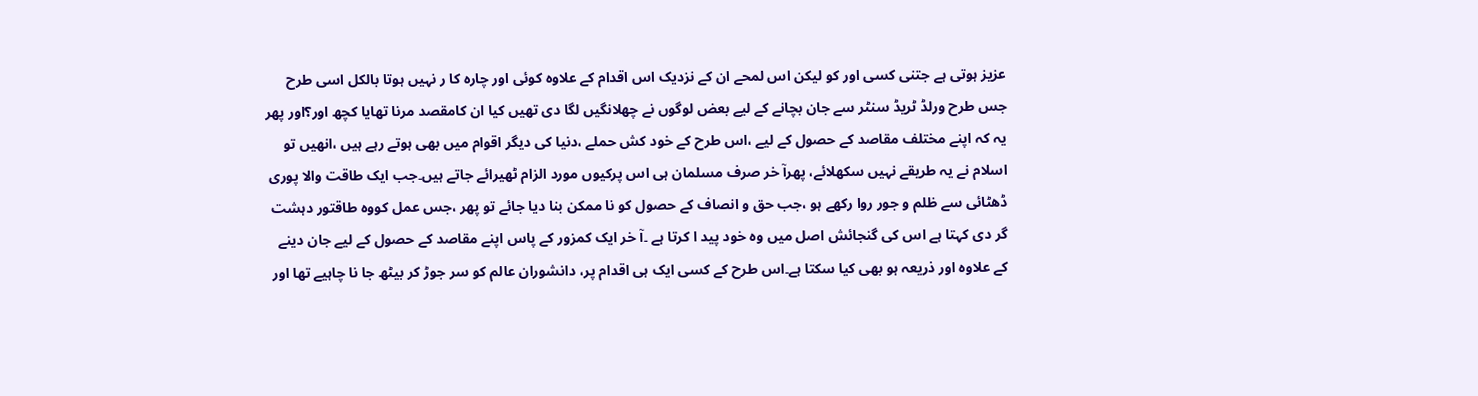عزیز ہوتی ہے جتنی کسی اور کو لیکن اس لمحے ان کے نزدیک اس اقدام کے علاوہ کوئی اور چارہ کا ر نہیں ہوتا بالکل اسی طرح جس طرح ورلڈ ٹریڈ سنٹر سے جان بچانے کے لیے بعض لوگوں نے چھلانگیں لگا دی تھیں کیا ان کامقصد مرنا تھایا کچھ اور؟اور پھر یہ کہ اپنے مختلف مقاصد کے حصول کے لیے ،اس طرح کے خود کش حملے ،دنیا کی دیگر اقوام میں بھی ہوتے رہے ہیں ،انھیں تو اسلام نے یہ طریقے نہیں سکھلائے، پھرآ خر صرف مسلمان ہی اس پرکیوں مورد الزام ٹھیرائے جاتے ہیں۔جب ایک طاقت والا پوری ڈھٹائی سے ظلم و جور روا رکھے ہو ،جب حق و انصاف کے حصول کو نا ممکن بنا دیا جائے تو پھر ،جس عمل کووہ طاقتور دہشت گر دی کہتا ہے اس کی گنجائش اصل میں وہ خود پید ا کرتا ہے ۔آ خر ایک کمزور کے پاس اپنے مقاصد کے حصول کے لیے جان دینے کے علاوہ اور ذریعہ ہو بھی کیا سکتا ہے۔اس طرح کے کسی ایک ہی اقدام پر، دانشوران عالم کو سر جوڑ کر بیٹھ جا نا چاہیے تھا اور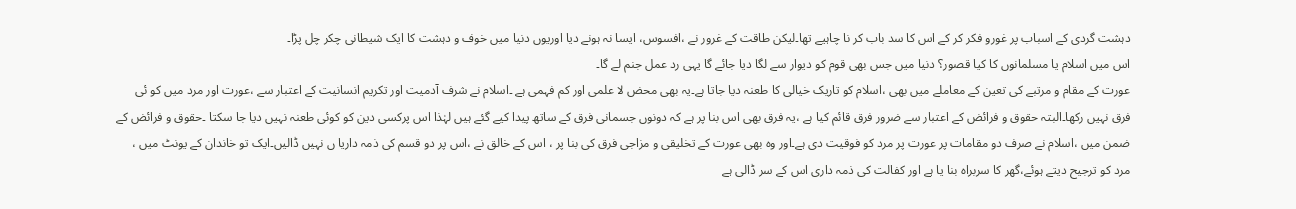دہشت گردی کے اسباب پر غورو فکر کر کے اس کا سد باب کر نا چاہیے تھا۔لیکن طاقت کے غرور نے ،افسوس، ایسا نہ ہونے دیا اوریوں دنیا میں خوف و دہشت کا ایک شیطانی چکر چل پڑا۔
اس میں اسلام یا مسلمانوں کا کیا قصور؟ دنیا میں جس بھی قوم کو دیوار سے لگا دیا جائے گا یہی رد عمل جنم لے گا۔
عورت کے مقام و مرتبے کی تعین کے معاملے میں بھی ،اسلام کو تاریک خیالی کا طعنہ دیا جاتا ہے۔یہ بھی محض لا علمی اور کم فہمی ہے ۔اسلام نے شرف آدمیت اور تکریم انسانیت کے اعتبار سے ،عورت اور مرد میں کو ئی فرق نہیں رکھا۔البتہ حقوق و فرائض کے اعتبار سے ضرور فرق قائم کیا ہے ،یہ فرق بھی اس بنا پر ہے کہ دونوں جسمانی فرق کے ساتھ پیدا کیے گئے ہیں لہٰذا اس پرکسی دین کو کوئی طعنہ نہیں دیا جا سکتا ۔حقوق و فرائض کے ضمن میں ،اسلام نے صرف دو مقامات پر عورت پر مرد کو فوقیت دی ہے۔اور وہ بھی عورت کے تخلیقی و مزاجی فرق کی بنا پر ، اس کے خالق نے ،اس پر دو قسم کی ذمہ داریا ں نہیں ڈالیں۔ایک تو خاندان کے یونٹ میں ، مرد کو ترجیح دیتے ہوئے،گھر کا سربراہ بنا یا ہے اور کفالت کی ذمہ داری اس کے سر ڈالی ہے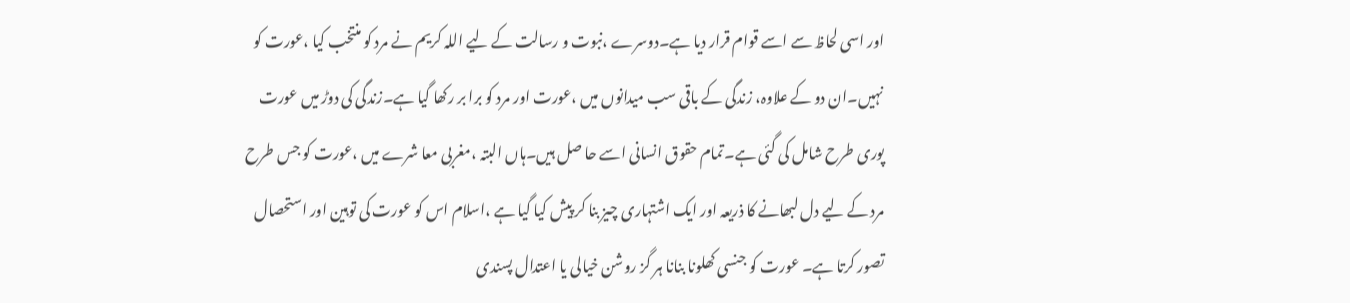اور اسی لحاظ سے اسے قوام قرار دیا ہے۔دوسرے ،نبوت و رسالت کے لیے اللہ کریم نے مرد کو منتخب کیا ،عورت کو نہیں۔ان دو کے علاوہ، زندگی کے باقی سب میدانوں میں ،عورت اور مرد کو برا بر رکھا گیا ہے۔زندگی کی دوڑ میں عورت پوری طرح شامل کی گئی ہے۔تمام حقوق انسانی اسے حا صل ہیں۔ہاں البتہ ،مغربی معا شرے میں ،عورت کو جس طرح مرد کے لیے دل لبھانے کا ذریعہ اور ایک اشتہاری چیز بنا کر پیش کیا گیا ہے ،اسلام اس کو عورت کی توہین اور استحصال تصور کرتا ہے۔ عورت کو جنسی کھلونا بنانا ہر گز روشن خیالی یا اعتدال پسندی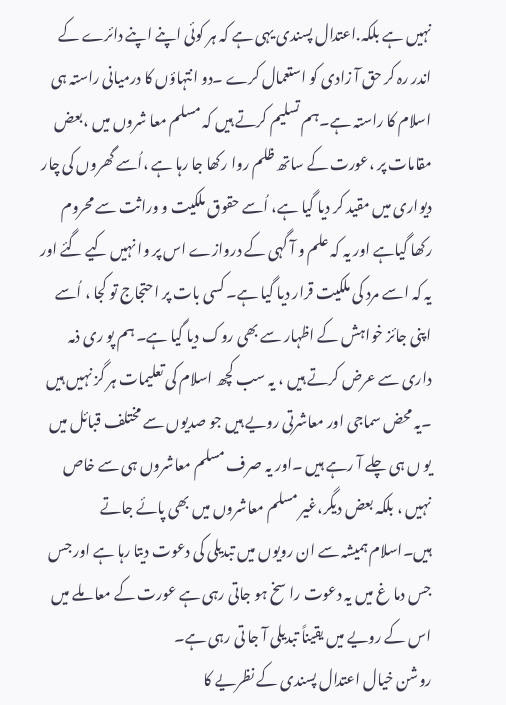نہیں ہے بلکہ.اعتدال پسندی یہی ہے کہ ہر کوئی اپنے اپنے دائرے کے اندر رہ کر حق آ زادی کو استعمال کرے ۔دو انتہاؤں کا درمیانی راستہ ہی اسلام کا راستہ ہے۔ہم تسلیم کرتے ہیں کہ مسلم معا شروں میں ،بعض مقامات پر ،عورت کے ساتھ ظلم روا رکھا جا رہا ہے ،اُسے گھروں کی چار دیواری میں مقید کر دیا گیا ہے، اُسے حقوق ملکیت و وراثت سے محروم رکھا گیاہے اور یہ کہ علم و آ گہی کے دروازے اس پر وا نہیں کیے گئے اور یہ کہ اسے مرد کی ملکیت قرار دیا گیا ہے۔ کسی بات پر احتجاج تو کجا ، اُسے اپنی جائز خواہش کے اظہار سے بھی روک دیا گیا ہے۔ ہم پو ری ذمہ داری سے عرض کرتے ہیں ، یہ سب کچھ اسلام کی تعلیمات ہر گز نہیں ہیں ۔یہ محض سماجی اور معاشرتی رویے ہیں جو صدیوں سے مختلف قبائل میں یو ں ہی چلے آ رہے ہیں ۔اور یہ صرف مسلم معاشروں ہی سے خاص نہیں ، بلکہ بعض دیگر،غیر مسلم معاشروں میں بھی پائے جاتے ہیں۔اسلام ہمیشہ سے ان رویوں میں تبدیلی کی دعوت دیتا رہا ہے اور جس جس دما غ میں یہ دعوت را سخ ہو جاتی رہی ہے عورت کے معا ملے میں اس کے رویے میں یقیناً تبدیلی آ جا تی رہی ہے۔
روشن خیال اعتدال پسندی کے نظریے کا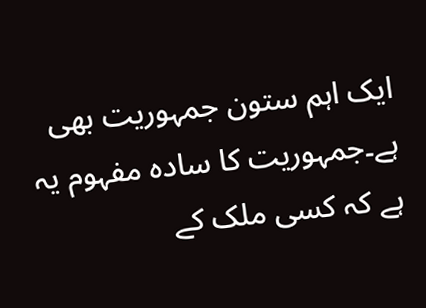ایک اہم ستون جمہوریت بھی ہے۔جمہوریت کا سادہ مفہوم یہ ہے کہ کسی ملک کے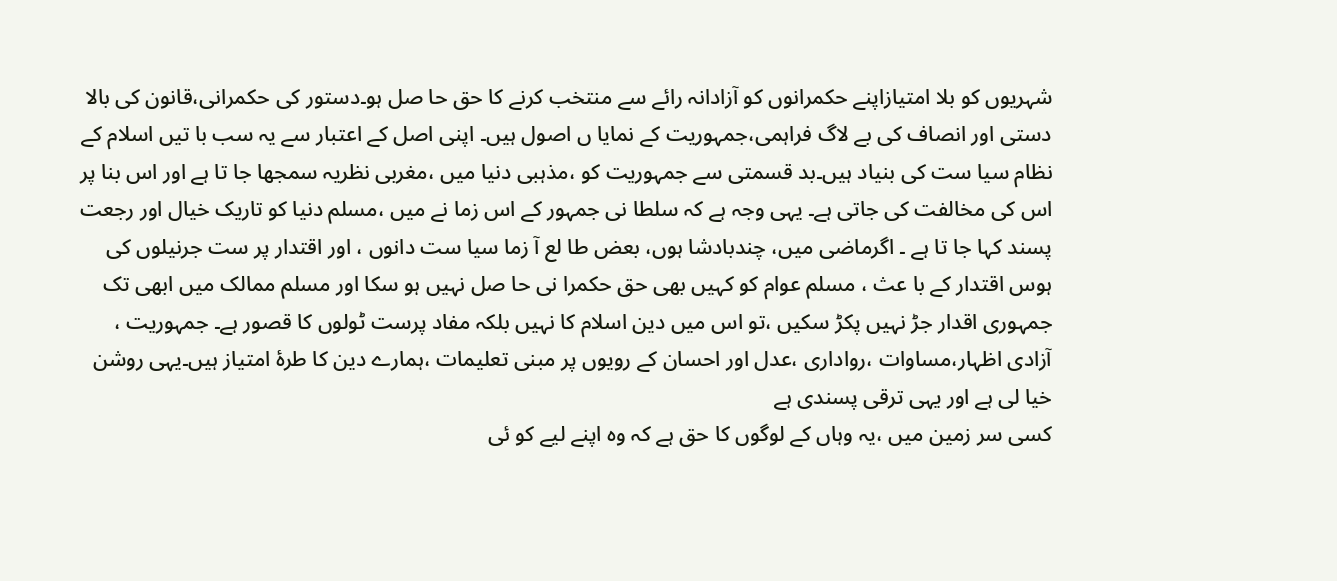شہریوں کو بلا امتیازاپنے حکمرانوں کو آزادانہ رائے سے منتخب کرنے کا حق حا صل ہو۔دستور کی حکمرانی،قانون کی بالا دستی اور انصاف کی بے لاگ فراہمی،جمہوریت کے نمایا ں اصول ہیں۔ اپنی اصل کے اعتبار سے یہ سب با تیں اسلام کے نظام سیا ست کی بنیاد ہیں۔بد قسمتی سے جمہوریت کو ،مذہبی دنیا میں ،مغربی نظریہ سمجھا جا تا ہے اور اس بنا پر اس کی مخالفت کی جاتی ہے۔ یہی وجہ ہے کہ سلطا نی جمہور کے اس زما نے میں ،مسلم دنیا کو تاریک خیال اور رجعت پسند کہا جا تا ہے ۔ اگرماضی میں، چندبادشا ہوں، بعض طا لع آ زما سیا ست دانوں ، اور اقتدار پر ست جرنیلوں کی ہوس اقتدار کے با عث ، مسلم عوام کو کہیں بھی حق حکمرا نی حا صل نہیں ہو سکا اور مسلم ممالک میں ابھی تک جمہوری اقدار جڑ نہیں پکڑ سکیں ،تو اس میں دین اسلام کا نہیں بلکہ مفاد پرست ٹولوں کا قصور ہے۔ جمہوریت ، آزادی اظہار،مساوات ،رواداری ،عدل اور احسان کے رویوں پر مبنی تعلیمات ،ہمارے دین کا طرۂ امتیاز ہیں۔یہی روشن خیا لی ہے اور یہی ترقی پسندی ہے
کسی سر زمین میں ،یہ وہاں کے لوگوں کا حق ہے کہ وہ اپنے لیے کو ئی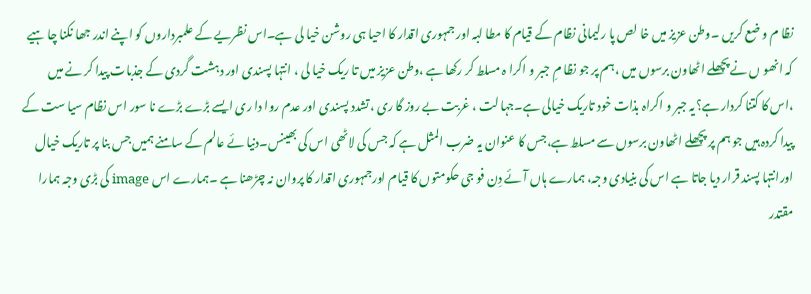نظا م و ضع کریں ۔وطن عزیز میں خا لص پا رلیمانی نظام کے قیام کا مطا لبہ اور جمہوری اقدار کا احیا ہی روشن خیا لی ہے۔اس نظریے کے علمبرداروں کو اپنے اندر جھا نکنا چا ہیے کہ انھو ں نے پچھلے اٹھاون برسوں میں ،ہم پر جو نظا مِ جبر و اکرا ہ مسلط کر رکھا ہے ،وطن عزیز میں تا ریک خیا لی ، انتہا پسندی اور دہشت گردی کے جذبات پیدا کر نے میں ،اس کا کتنا کردار ہے؟یہ جبر و اکراہ بذات خود تاریک خیالی ہے۔جہا لت ، غربت بے روز گا ری ،تشدد پسندی اور عدم روا دا ری ایسے بڑے بڑے نا سور اس نظام سیا ست کے پیدا کردہ ہیں جو ہم پر پچھلے اٹھاون برسوں سے مسلط ہے،جس کا عنوان یہ ضرب المثل ہے کہ جس کی لاٹھی اس کی بھینس۔دنیا ئے عالم کے سامنے ہمیں جس بنا پر تاریک خیال اورانتہا پسند قرار دیا جاتا ہے اس کی بنیادی وجہ، ہمارے ہاں آئے دِن فو جی حکومتوں کا قیام اورجمہوری اقدار کا پروان نہ چڑھنا ہے ۔ہمارے اس image کی بڑی وجہ ہمارا مقتدر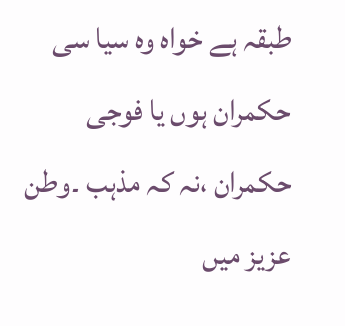طبقہ ہے خواہ وہ سیا سی حکمران ہوں یا فوجی حکمران ،نہ کہ مذہب ۔وطن عزیز میں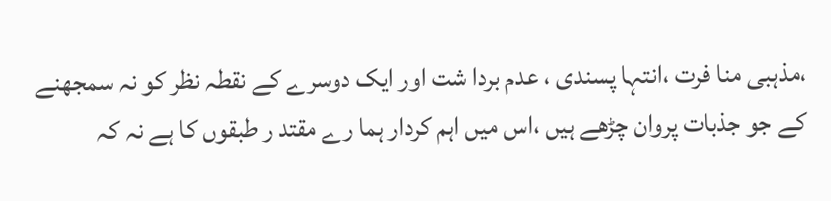،مذہبی منا فرت ،انتہا پسندی ، عدم بردا شت اور ایک دوسرے کے نقطہ نظر کو نہ سمجھنے کے جو جذبات پروان چڑھے ہیں ،اس میں اہم کردار ہما رے مقتد ر طبقوں کا ہے نہ کہ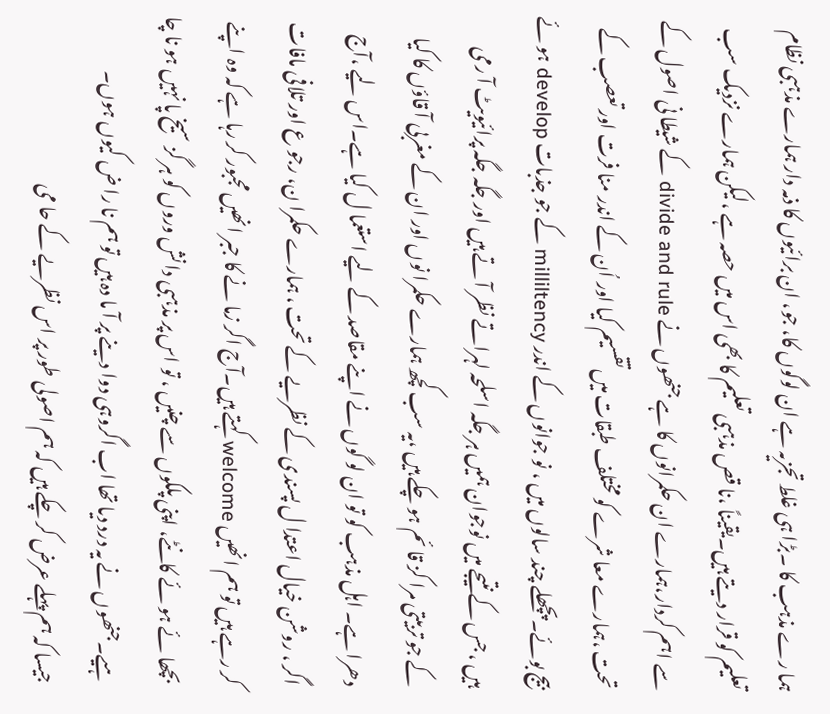ہما رے مذہب کا ۔بڑا ہی غلط تجزیہ ہے ان لوگوں کا، جو، ان برائیوں کا ذمہ دار ہمارے مذہبی نظام تعلیم کو قرار دیتے ہیں۔یقیناً ،نا قص مذہبی تعلیم کا بھی اس میں حصہ ہے ،لیکن ہمارے نزدیک سب سے اہم کردار،ہمارے ان حکمرانوں کا ہے جنھوں نے divide and rule کے شیطا نی اصول کے تحت ،ہمارے معا شرے کو مختلف طبقات میں تقسیم کیا اور اُن کے اندر منا فرت اور تعصب کے بیج بوئے۔پچھلے چند سالوں میں ، نو جوانوں کے اندر milliltency کے جو جذبات develop ہو ئے ہیں ، جس کے نتیجے میں نوجوان ہمیں ہر جگہ اسلحہ لہراتے نظر آ تے ہیں اور جگہ جگہ پرائیویٹ آ رمی کے جو تربیتی مرا کز قا ئم ہو چکے ہیں ،یہ سب کچھ ہمارے حکمرا نوں اور ان کے مغربی آ قاؤں کا کیا دھرا ہے۔ اہل مذہب کو تو ان لو گوں نے اپنے مقاصد کے لیے استعما ل کیا ہے۔اس لیے ،آج اگر ، روشن خیال اعتدا ل پسندی کے نظریے کے تحت ، ہمارے حکمرا ن، رجو ع اور تلافی مافات کر رہے ہیں تو ہم انھیں welcome کہتے ہیں۔آج اگر زما نے کا جبر انھیں مجبور کر رہا ہے کہ وہ اپنے بچھا ئے ہو ئے کانٹے، اپنی پلکوں سے چنیں ، تو اس پر مذہبی دا نش وروں کو ہر گز سیخ پا نہیں ہو نا چا ہیے۔جنھوں نے یہ درد دیا تھا اب اگروہی دوا دینے پر آ ما دہ ہیں تو ہم نا را ض کیوں ہوں۔
جیسا کہ ہم پہلے عرض کر چکے ہیں کہ ہم اصولی طور پر اس نظریے کے حا می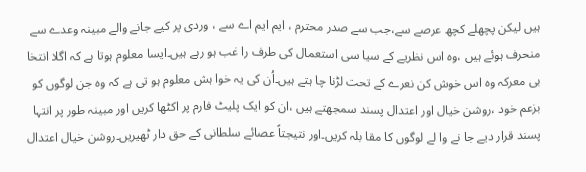ہیں لیکن پچھلے کچھ عرصے سے،جب سے صدر محترم ، ایم ایم اے سے ، وردی پر کیے جانے والے مبینہ وعدے سے منحرف ہوئے ہیں ،وہ اس نظریے کے سیا سی استعمال کی طرف را غب ہو رہے ہیں۔ایسا معلوم ہوتا ہے کہ اگلا انتخا بی معرکہ وہ اس خوش کن نعرے کے تحت لڑنا چا ہتے ہیں۔اُن کی یہ خوا ہش معلوم ہو تی ہے کہ وہ جن لوگوں کو بزعم خود ،روشن خیال اور اعتدال پسند سمجھتے ہیں ،ان کو ایک پلیٹ فارم پر اکٹھا کریں اور مبینہ طور پر انتہا پسند قرار دیے جا نے وا لے لوگوں کا مقا بلہ کریں۔اور نتیجتاً عصائے سلطانی کے حق دار ٹھیریں۔روشن خیال اعتدال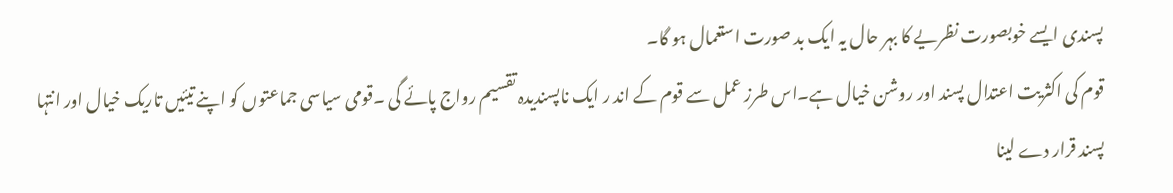پسندی ایسے خوبصورت نظریے کا بہر حال یہ ایک بد صورت استعمال ہو گا۔
قوم کی اکثریت اعتدال پسند اور روشن خیال ہے۔اس طرز عمل سے قوم کے اند ر ایک ناپسندیدہ تقسیم رواج پائے گی ۔قومی سیاسی جماعتوں کو اپنے تیئیں تاریک خیال اور انتہا پسند قرار دے لینا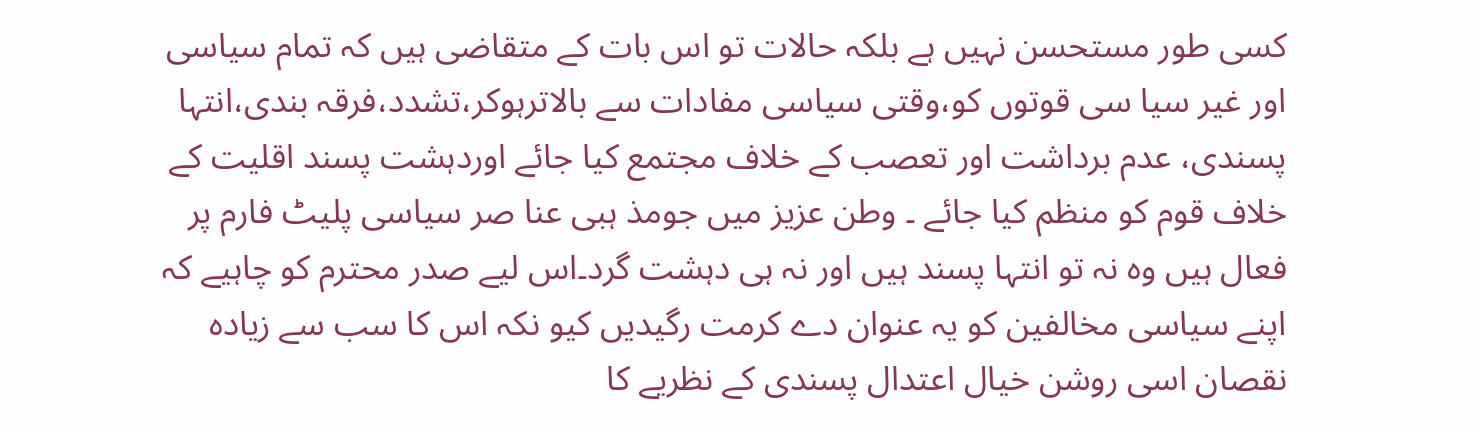کسی طور مستحسن نہیں ہے بلکہ حالات تو اس بات کے متقاضی ہیں کہ تمام سیاسی اور غیر سیا سی قوتوں کو،وقتی سیاسی مفادات سے بالاترہوکر،تشدد،فرقہ بندی،انتہا پسندی، عدم برداشت اور تعصب کے خلاف مجتمع کیا جائے اوردہشت پسند اقلیت کے خلاف قوم کو منظم کیا جائے ۔ وطن عزیز میں جومذ ہبی عنا صر سیاسی پلیٹ فارم پر فعال ہیں وہ نہ تو انتہا پسند ہیں اور نہ ہی دہشت گرد۔اس لیے صدر محترم کو چاہیے کہ اپنے سیاسی مخالفین کو یہ عنوان دے کرمت رگیدیں کیو نکہ اس کا سب سے زیادہ نقصان اسی روشن خیال اعتدال پسندی کے نظریے کا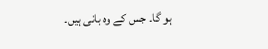ہو گا۔ جس کے وہ بانی ہیں۔